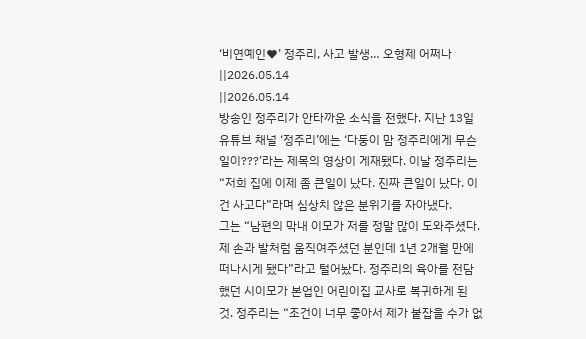‘비연예인♥’ 정주리, 사고 발생… 오형제 어쩌나
||2026.05.14
||2026.05.14
방송인 정주리가 안타까운 소식을 전했다. 지난 13일 유튜브 채널 ‘정주리’에는 ‘다둥이 맘 정주리에게 무슨일이???’라는 제목의 영상이 게재됐다. 이날 정주리는 “저희 집에 이제 좀 큰일이 났다. 진짜 큰일이 났다. 이건 사고다”라며 심상치 않은 분위기를 자아냈다.
그는 “남편의 막내 이모가 저를 정말 많이 도와주셨다. 제 손과 발처럼 움직여주셨던 분인데 1년 2개월 만에 떠나시게 됐다”라고 털어놨다. 정주리의 육아를 전담했던 시이모가 본업인 어린이집 교사로 복귀하게 된 것. 정주리는 “조건이 너무 좋아서 제가 붙잡을 수가 없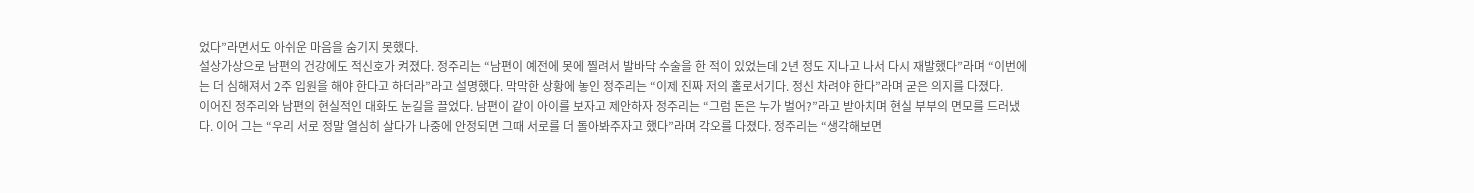었다”라면서도 아쉬운 마음을 숨기지 못했다.
설상가상으로 남편의 건강에도 적신호가 켜졌다. 정주리는 “남편이 예전에 못에 찔려서 발바닥 수술을 한 적이 있었는데 2년 정도 지나고 나서 다시 재발했다”라며 “이번에는 더 심해져서 2주 입원을 해야 한다고 하더라”라고 설명했다. 막막한 상황에 놓인 정주리는 “이제 진짜 저의 홀로서기다. 정신 차려야 한다”라며 굳은 의지를 다졌다.
이어진 정주리와 남편의 현실적인 대화도 눈길을 끌었다. 남편이 같이 아이를 보자고 제안하자 정주리는 “그럼 돈은 누가 벌어?”라고 받아치며 현실 부부의 면모를 드러냈다. 이어 그는 “우리 서로 정말 열심히 살다가 나중에 안정되면 그때 서로를 더 돌아봐주자고 했다”라며 각오를 다졌다. 정주리는 “생각해보면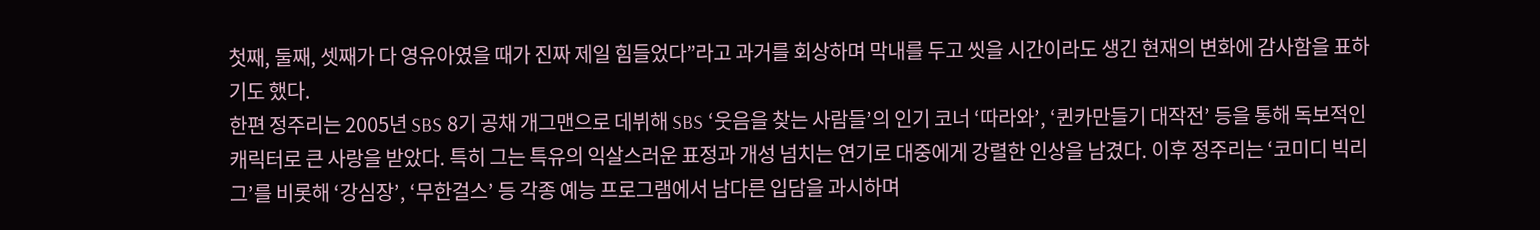첫째, 둘째, 셋째가 다 영유아였을 때가 진짜 제일 힘들었다”라고 과거를 회상하며 막내를 두고 씻을 시간이라도 생긴 현재의 변화에 감사함을 표하기도 했다.
한편 정주리는 2005년 SBS 8기 공채 개그맨으로 데뷔해 SBS ‘웃음을 찾는 사람들’의 인기 코너 ‘따라와’, ‘퀸카만들기 대작전’ 등을 통해 독보적인 캐릭터로 큰 사랑을 받았다. 특히 그는 특유의 익살스러운 표정과 개성 넘치는 연기로 대중에게 강렬한 인상을 남겼다. 이후 정주리는 ‘코미디 빅리그’를 비롯해 ‘강심장’, ‘무한걸스’ 등 각종 예능 프로그램에서 남다른 입담을 과시하며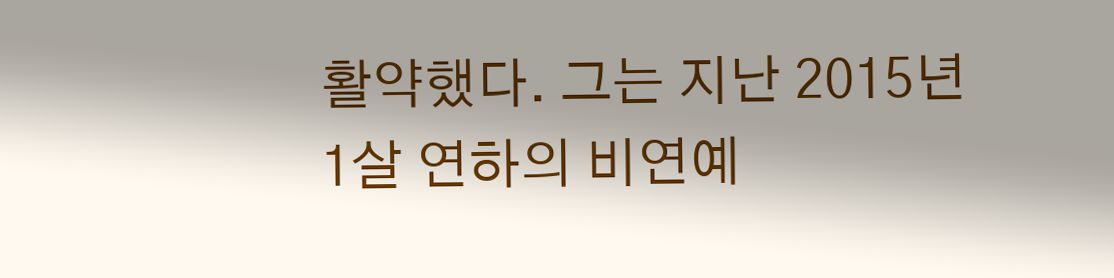활약했다. 그는 지난 2015년 1살 연하의 비연예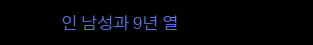인 남성과 9년 열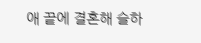애 끝에 결혼해 슬하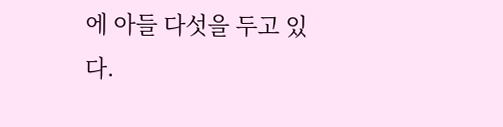에 아들 다섯을 두고 있다.